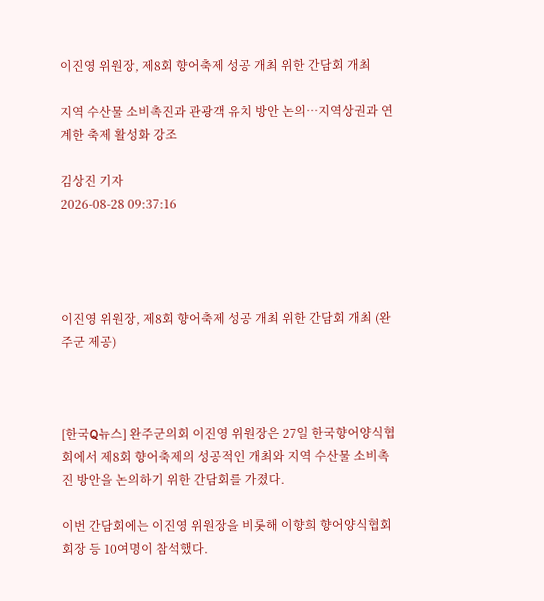이진영 위원장, 제8회 향어축제 성공 개최 위한 간담회 개최

지역 수산물 소비촉진과 관광객 유치 방안 논의…지역상권과 연계한 축제 활성화 강조

김상진 기자
2026-08-28 09:37:16




이진영 위원장, 제8회 향어축제 성공 개최 위한 간담회 개최 (완주군 제공)



[한국Q뉴스] 완주군의회 이진영 위원장은 27일 한국향어양식협회에서 제8회 향어축제의 성공적인 개최와 지역 수산물 소비촉진 방안을 논의하기 위한 간담회를 가졌다.

이번 간담회에는 이진영 위원장을 비롯해 이향희 향어양식협회 회장 등 10여명이 참석했다.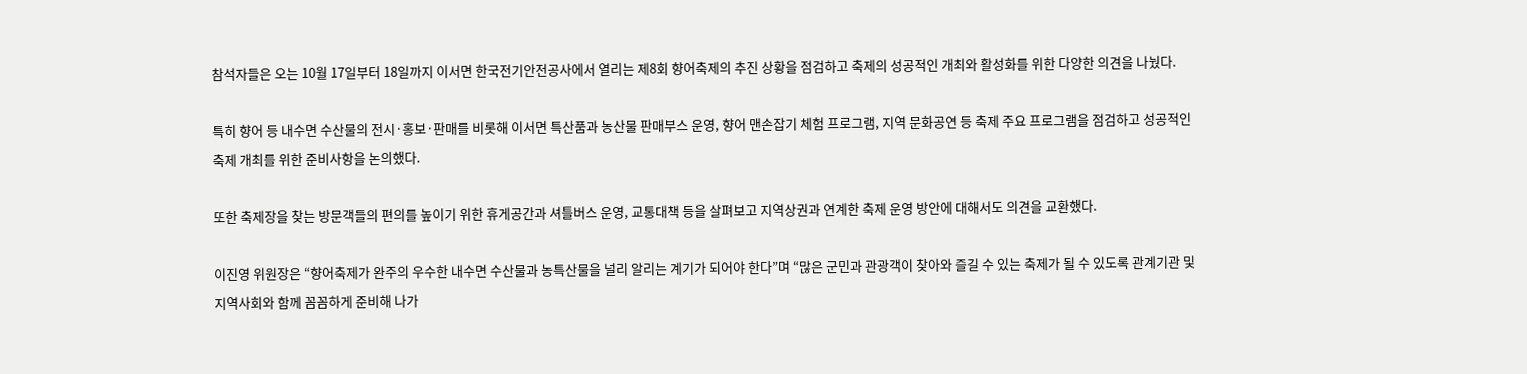참석자들은 오는 10월 17일부터 18일까지 이서면 한국전기안전공사에서 열리는 제8회 향어축제의 추진 상황을 점검하고 축제의 성공적인 개최와 활성화를 위한 다양한 의견을 나눴다.

특히 향어 등 내수면 수산물의 전시·홍보·판매를 비롯해 이서면 특산품과 농산물 판매부스 운영, 향어 맨손잡기 체험 프로그램, 지역 문화공연 등 축제 주요 프로그램을 점검하고 성공적인 축제 개최를 위한 준비사항을 논의했다.

또한 축제장을 찾는 방문객들의 편의를 높이기 위한 휴게공간과 셔틀버스 운영, 교통대책 등을 살펴보고 지역상권과 연계한 축제 운영 방안에 대해서도 의견을 교환했다.

이진영 위원장은 “향어축제가 완주의 우수한 내수면 수산물과 농특산물을 널리 알리는 계기가 되어야 한다”며 “많은 군민과 관광객이 찾아와 즐길 수 있는 축제가 될 수 있도록 관계기관 및 지역사회와 함께 꼼꼼하게 준비해 나가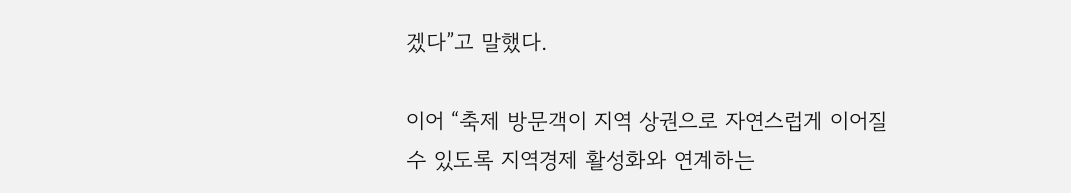겠다”고 말했다.

이어 “축제 방문객이 지역 상권으로 자연스럽게 이어질 수 있도록 지역경제 활성화와 연계하는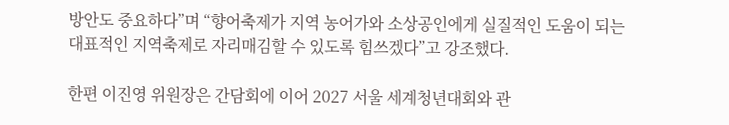방안도 중요하다”며 “향어축제가 지역 농어가와 소상공인에게 실질적인 도움이 되는 대표적인 지역축제로 자리매김할 수 있도록 힘쓰겠다”고 강조했다.

한편 이진영 위원장은 간담회에 이어 2027 서울 세계청년대회와 관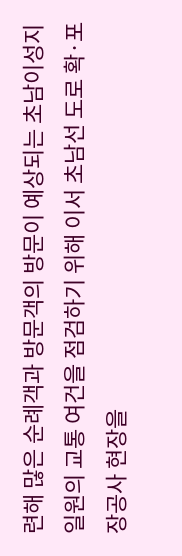련해 많은 순례객과 방문객의 방문이 예상되는 초남이성지 일원의 교통 여건을 점검하기 위해 이서 초남선 도로 확·포장공사 현장을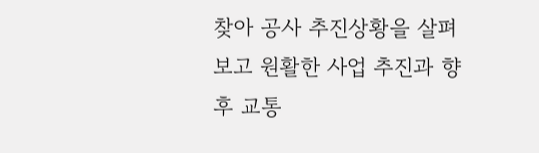찾아 공사 추진상황을 살펴보고 원활한 사업 추진과 향후 교통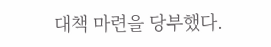대책 마련을 당부했다.